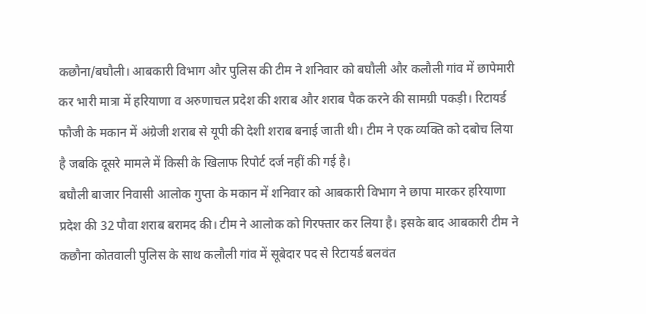कछौना/बघौली। आबकारी विभाग और पुलिस की टीम ने शनिवार को बघौली और कलौली गांव में छापेमारी कर भारी मात्रा में हरियाणा व अरुणाचल प्रदेश की शराब और शराब पैक करने की सामग्री पकड़ी। रिटायर्ड फौजी के मकान में अंग्रेजी शराब से यूपी की देशी शराब बनाई जाती थी। टीम ने एक व्यक्ति को दबोच लिया है जबकि दूसरे मामले में किसी के खिलाफ रिपोर्ट दर्ज नहीं की गई है।
बघौली बाजार निवासी आलोक गुप्ता के मकान में शनिवार को आबकारी विभाग ने छापा मारकर हरियाणा प्रदेश की 32 पौवा शराब बरामद की। टीम ने आलोक को गिरफ्तार कर लिया है। इसके बाद आबकारी टीम ने कछौना कोतवाली पुलिस के साथ कलौली गांव में सूबेदार पद से रिटायर्ड बलवंत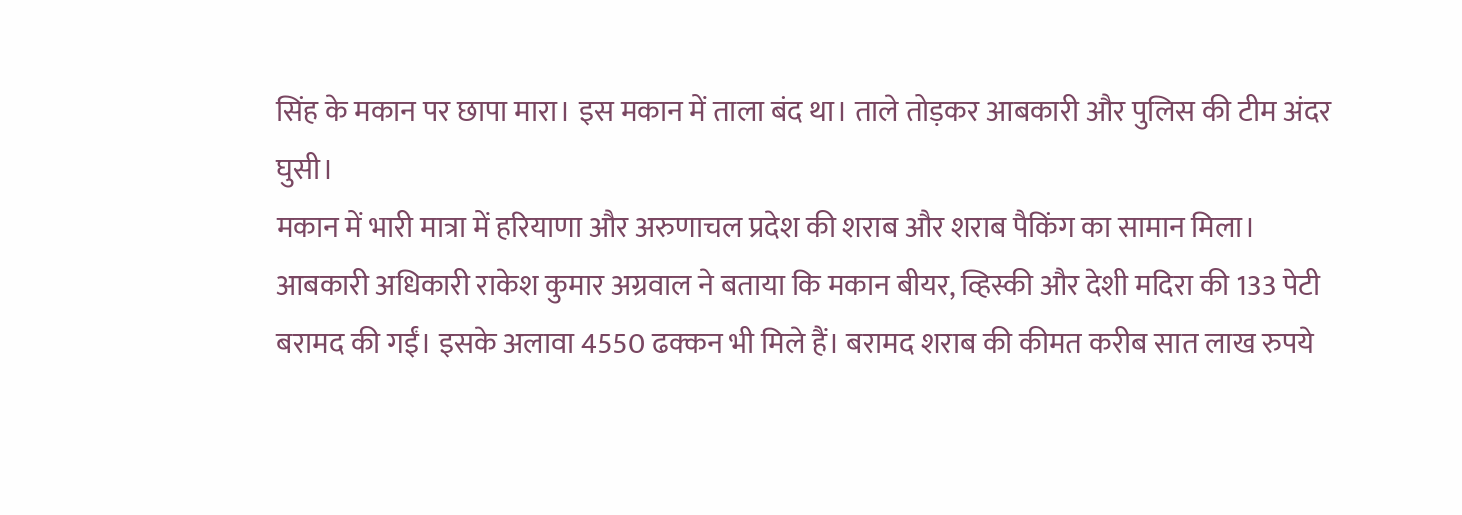सिंह के मकान पर छापा मारा। इस मकान में ताला बंद था। ताले तोड़कर आबकारी और पुलिस की टीम अंदर घुसी।
मकान में भारी मात्रा में हरियाणा और अरुणाचल प्रदेश की शराब और शराब पैकिंग का सामान मिला। आबकारी अधिकारी राकेश कुमार अग्रवाल ने बताया कि मकान बीयर, व्हिस्की और देशी मदिरा की 133 पेटी बरामद की गईं। इसके अलावा 4550 ढक्कन भी मिले हैं। बरामद शराब की कीमत करीब सात लाख रुपये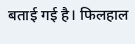बताई गई है। फिलहाल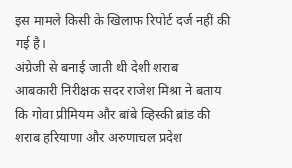इस मामले किसी के खिलाफ रिपोर्ट दर्ज नहीं की गई है।
अंग्रेजी से बनाई जाती थी देशी शराब
आबकारी निरीक्षक सदर राजेश मिश्रा ने बताय कि गोवा प्रीमियम और बांबे व्हिस्की ब्रांड की शराब हरियाणा और अरुणाचल प्रदेश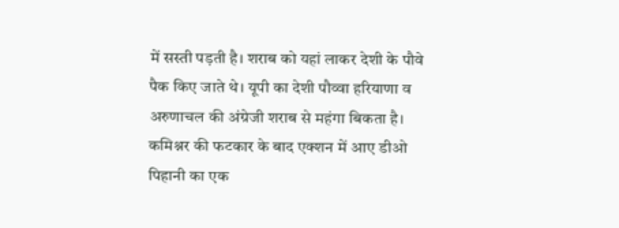में सस्ती पड़ती है। शराब को यहां लाकर देशी के पौवे पैक किए जाते थे। यूपी का देशी पौव्वा हरियाणा व अरुणाचल की अंग्रेजी शराब से महंगा बिकता है।
कमिश्नर की फटकार के बाद एक्शन में आए डीओ
पिहानी का एक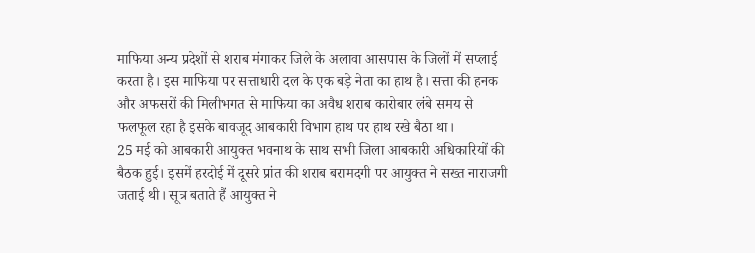माफिया अन्य प्रदेशों से शराब मंगाकर जिले के अलावा आसपास के जिलों में सप्लाई करता है। इस माफिया पर सत्ताधारी दल के एक बड़े नेता का हाथ है। सत्ता की हनक और अफसरों की मिलीभगत से माफिया का अवैध शराब कारोबार लंबे समय से फलफूल रहा है इसके बावजूद आबकारी विभाग हाथ पर हाथ रखे बैठा था।
25 मई को आबकारी आयुक्त भवनाथ के साथ सभी जिला आबकारी अधिकारियों की बैठक हुई। इसमें हरदोई में दूसरे प्रांत की शराब बरामदगी पर आयुक्त ने सख्त नाराजगी जताई थी। सूत्र बताते हैं आयुक्त ने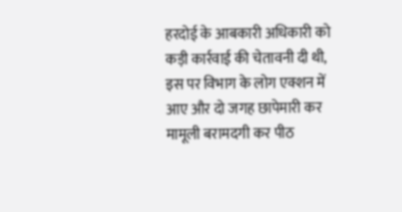हरदोई के आबकारी अधिकारी को कड़ी कार्रवाई की चेतावनी दी थी, इस पर विभाग के लोग एक्शन में आए और दो जगह छापेमारी कर मामूली बरामदगी कर पीठ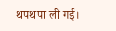थपथपा ली गई।